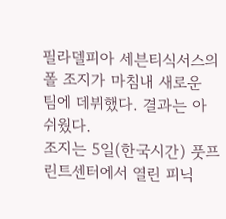필라델피아 세븐티식서스의 폴 조지가 마침내 새로운 팀에 데뷔했다. 결과는 아쉬웠다.
조지는 5일(한국시간) 풋프린트센터에서 열린 피닉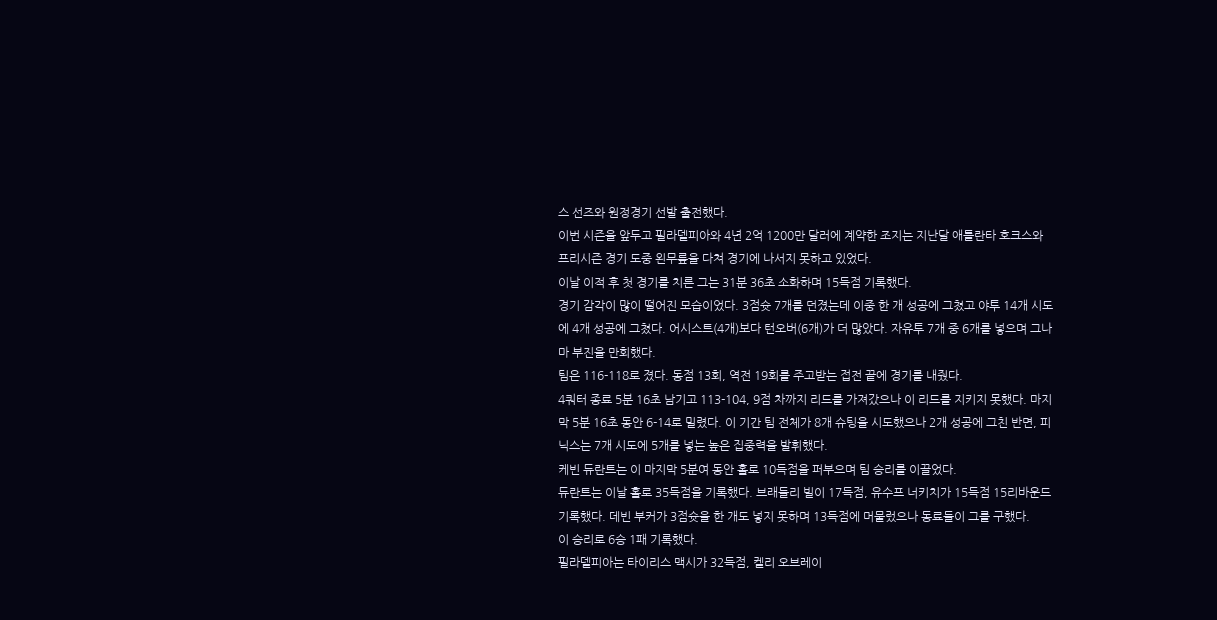스 선즈와 원정경기 선발 출전했다.
이번 시즌을 앞두고 필라델피아와 4년 2억 1200만 달러에 계약한 조지는 지난달 애틀란타 호크스와 프리시즌 경기 도중 왼무릎을 다쳐 경기에 나서지 못하고 있었다.
이날 이적 후 첫 경기를 치른 그는 31분 36초 소화하며 15득점 기록했다.
경기 감각이 많이 떨어진 모습이었다. 3점슛 7개를 던졌는데 이중 한 개 성공에 그쳤고 야투 14개 시도에 4개 성공에 그쳤다. 어시스트(4개)보다 턴오버(6개)가 더 많았다. 자유투 7개 중 6개를 넣으며 그나마 부진을 만회했다.
팀은 116-118로 졌다. 동점 13회, 역전 19회를 주고받는 접전 끝에 경기를 내줬다.
4쿼터 종료 5분 16초 남기고 113-104, 9점 차까지 리드를 가져갔으나 이 리드를 지키지 못했다. 마지막 5분 16초 동안 6-14로 밀렸다. 이 기간 팀 전체가 8개 슈팅을 시도했으나 2개 성공에 그친 반면, 피닉스는 7개 시도에 5개를 넣는 높은 집중력을 발휘했다.
케빈 듀란트는 이 마지막 5분여 동안 홀로 10득점을 퍼부으며 팀 승리를 이끌었다.
듀란트는 이날 홀로 35득점을 기록했다. 브래들리 빌이 17득점, 유수프 너키치가 15득점 15리바운드 기록했다. 데빈 부커가 3점슛을 한 개도 넣지 못하며 13득점에 머물렀으나 동료들이 그를 구했다.
이 승리로 6승 1패 기록했다.
필라델피아는 타이리스 맥시가 32득점, 켈리 오브레이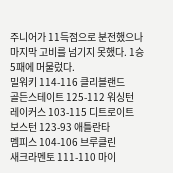주니어가 11득점으로 분전했으나 마지막 고비를 넘기지 못했다. 1승 5패에 머물렀다.
밀워키 114-116 클리블랜드
골든스테이트 125-112 워싱턴
레이커스 103-115 디트로이트
보스턴 123-93 애틀란타
멤피스 104-106 브루클린
새크라멘토 111-110 마이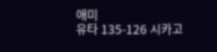애미
유타 135-126 시카고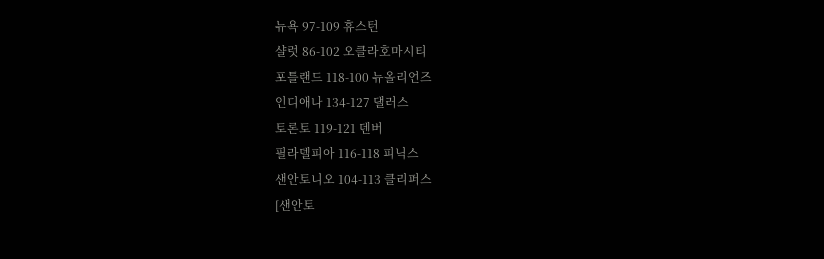뉴욕 97-109 휴스턴
샬럿 86-102 오클라호마시티
포틀랜드 118-100 뉴올리언즈
인디애나 134-127 댈러스
토론토 119-121 덴버
필라델피아 116-118 피닉스
샌안토니오 104-113 클리퍼스
[샌안토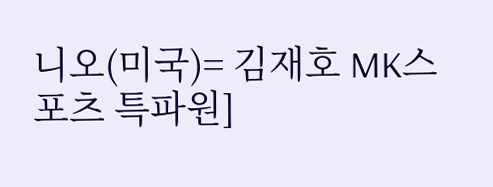니오(미국)= 김재호 MK스포츠 특파원]